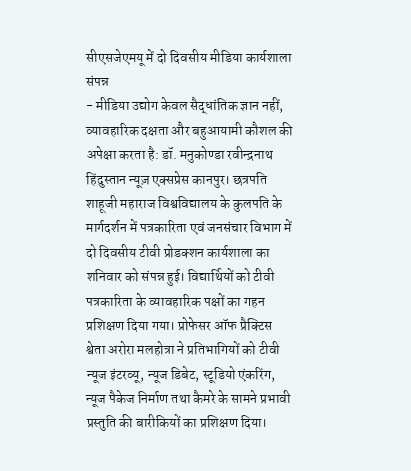सीएसजेएमयू में दो दिवसीय मीडिया कार्यशाला संपन्न
- मीडिया उद्योग केवल सैद्धांतिक ज्ञान नहीं, व्यावहारिक दक्षता और बहुआयामी कौशल की अपेक्षा करता है: डॉ. मनुकोण्डा रवीन्द्रनाथ
हिंदुस्तान न्यूज़ एक्सप्रेस कानपुर। छत्रपति शाहूजी महाराज विश्वविद्यालय के कुलपति के मार्गदर्शन में पत्रकारिता एवं जनसंचार विभाग में दो दिवसीय टीवी प्रोडक्शन कार्यशाला का शनिवार को संपन्न हुई। विद्यार्थियों को टीवी पत्रकारिता के व्यावहारिक पक्षों का गहन प्रशिक्षण दिया गया। प्रोफेसर ऑफ प्रैक्टिस श्वेता अरोरा मलहोत्रा ने प्रतिभागियों को टीवी न्यूज इंटरव्यू, न्यूज डिबेट, स्टूडियो एंकरिंग, न्यूज पैकेज निर्माण तथा कैमरे के सामने प्रभावी प्रस्तुति की बारीकियों का प्रशिक्षण दिया।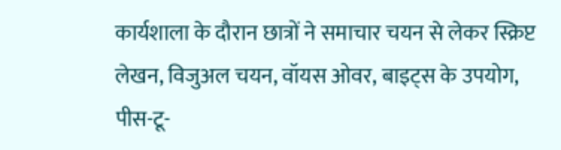कार्यशाला के दौरान छात्रों ने समाचार चयन से लेकर स्क्रिप्ट लेखन, विजुअल चयन, वॉयस ओवर, बाइट्स के उपयोग, पीस-टू-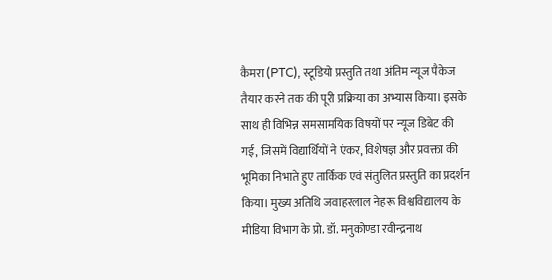कैमरा (PTC), स्टूडियो प्रस्तुति तथा अंतिम न्यूज पैकेज तैयार करने तक की पूरी प्रक्रिया का अभ्यास किया। इसके साथ ही विभिन्न समसामयिक विषयों पर न्यूज डिबेट की गई, जिसमें विद्यार्थियों ने एंकर, विशेषज्ञ और प्रवक्ता की भूमिका निभाते हुए तार्किक एवं संतुलित प्रस्तुति का प्रदर्शन किया। मुख्य अतिथि जवाहरलाल नेहरू विश्वविद्यालय के मीडिया विभाग के प्रो. डॉ. मनुकोण्डा रवीन्द्रनाथ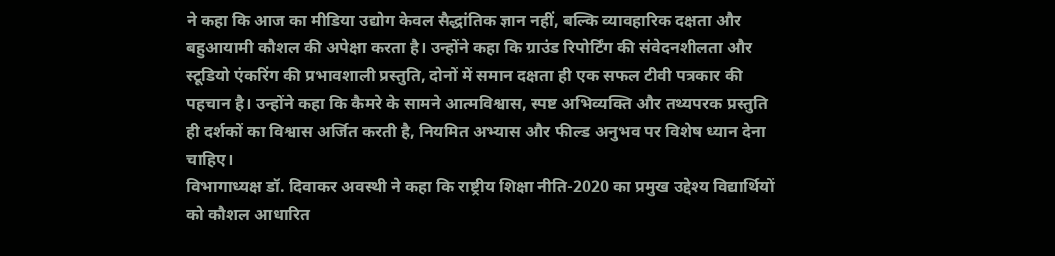ने कहा कि आज का मीडिया उद्योग केवल सैद्धांतिक ज्ञान नहीं, बल्कि व्यावहारिक दक्षता और बहुआयामी कौशल की अपेक्षा करता है। उन्होंने कहा कि ग्राउंड रिपोर्टिंग की संवेदनशीलता और स्टूडियो एंकरिंग की प्रभावशाली प्रस्तुति, दोनों में समान दक्षता ही एक सफल टीवी पत्रकार की पहचान है। उन्होंने कहा कि कैमरे के सामने आत्मविश्वास, स्पष्ट अभिव्यक्ति और तथ्यपरक प्रस्तुति ही दर्शकों का विश्वास अर्जित करती है, नियमित अभ्यास और फील्ड अनुभव पर विशेष ध्यान देना चाहिए।
विभागाध्यक्ष डॉ. दिवाकर अवस्थी ने कहा कि राष्ट्रीय शिक्षा नीति-2020 का प्रमुख उद्देश्य विद्यार्थियों को कौशल आधारित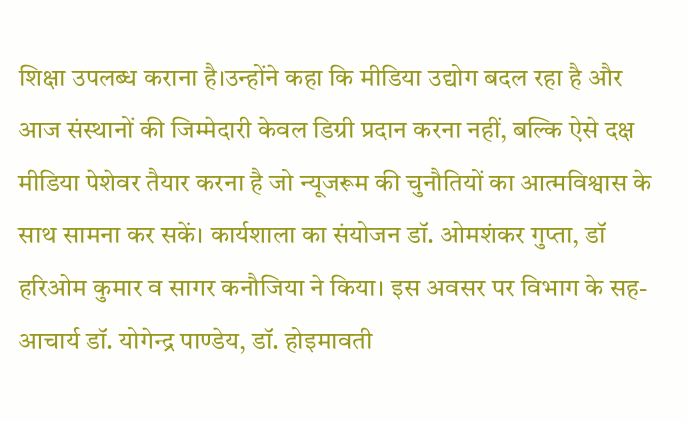शिक्षा उपलब्ध कराना है।उन्होंने कहा कि मीडिया उद्योग बदल रहा है और आज संस्थानों की जिम्मेदारी केवल डिग्री प्रदान करना नहीं, बल्कि ऐसे दक्ष मीडिया पेशेवर तैयार करना है जो न्यूजरूम की चुनौतियों का आत्मविश्वास के साथ सामना कर सकें। कार्यशाला का संयोजन डॉ. ओमशंकर गुप्ता, डॉ हरिओम कुमार व सागर कनौजिया ने किया। इस अवसर पर विभाग के सह-आचार्य डॉ. योगेन्द्र पाण्डेय, डॉ. होइमावती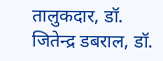तालुकदार, डॉ. जितेन्द्र डबराल, डॉ.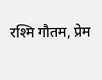रश्मि गौतम, प्रेम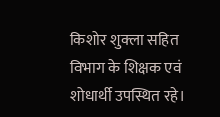किशोर शुक्ला सहित विभाग के शिक्षक एवं शोधार्थी उपस्थित रहे।